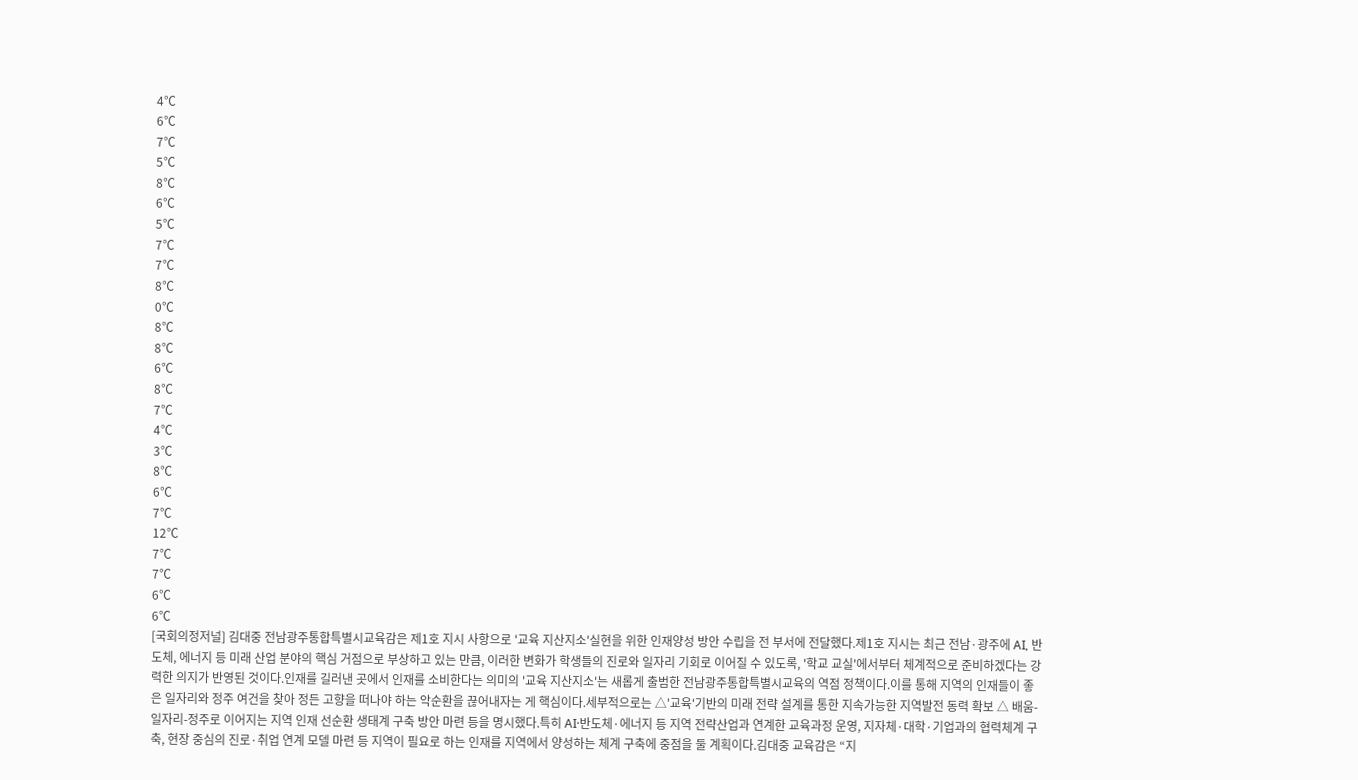4℃
6℃
7℃
5℃
8℃
6℃
5℃
7℃
7℃
8℃
0℃
8℃
8℃
6℃
8℃
7℃
4℃
3℃
8℃
6℃
7℃
12℃
7℃
7℃
6℃
6℃
[국회의정저널] 김대중 전남광주통합특별시교육감은 제1호 지시 사항으로 '교육 지산지소'실현을 위한 인재양성 방안 수립을 전 부서에 전달했다.제1호 지시는 최근 전남·광주에 AI, 반도체, 에너지 등 미래 산업 분야의 핵심 거점으로 부상하고 있는 만큼, 이러한 변화가 학생들의 진로와 일자리 기회로 이어질 수 있도록, '학교 교실'에서부터 체계적으로 준비하겠다는 강력한 의지가 반영된 것이다.인재를 길러낸 곳에서 인재를 소비한다는 의미의 '교육 지산지소'는 새롭게 출범한 전남광주통합특별시교육의 역점 정책이다.이를 통해 지역의 인재들이 좋은 일자리와 정주 여건을 찾아 정든 고향을 떠나야 하는 악순환을 끊어내자는 게 핵심이다.세부적으로는 △'교육'기반의 미래 전략 설계를 통한 지속가능한 지역발전 동력 확보 △ 배움-일자리-정주로 이어지는 지역 인재 선순환 생태계 구축 방안 마련 등을 명시했다.특히 AI·반도체·에너지 등 지역 전략산업과 연계한 교육과정 운영, 지자체·대학·기업과의 협력체계 구축, 현장 중심의 진로·취업 연계 모델 마련 등 지역이 필요로 하는 인재를 지역에서 양성하는 체계 구축에 중점을 둘 계획이다.김대중 교육감은 “지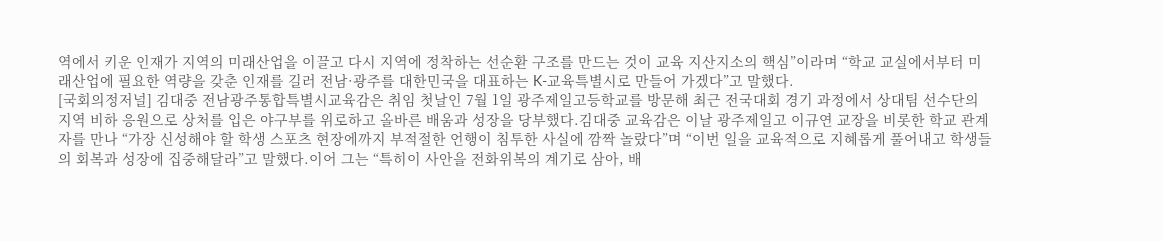역에서 키운 인재가 지역의 미래산업을 이끌고 다시 지역에 정착하는 선순환 구조를 만드는 것이 교육 지산지소의 핵심”이라며 “학교 교실에서부터 미래산업에 필요한 역량을 갖춘 인재를 길러 전남·광주를 대한민국을 대표하는 K-교육특별시로 만들어 가겠다”고 말했다.
[국회의정저널] 김대중 전남광주통합특별시교육감은 취임 첫날인 7월 1일 광주제일고등학교를 방문해 최근 전국대회 경기 과정에서 상대팀 선수단의 지역 비하 응원으로 상처를 입은 야구부를 위로하고 올바른 배움과 성장을 당부했다.김대중 교육감은 이날 광주제일고 이규연 교장을 비롯한 학교 관계자를 만나 “가장 신성해야 할 학생 스포츠 현장에까지 부적절한 언행이 침투한 사실에 깜짝 놀랐다”며 “이번 일을 교육적으로 지혜롭게 풀어내고 학생들의 회복과 성장에 집중해달라”고 말했다.이어 그는 “특히이 사안을 전화위복의 계기로 삼아, 배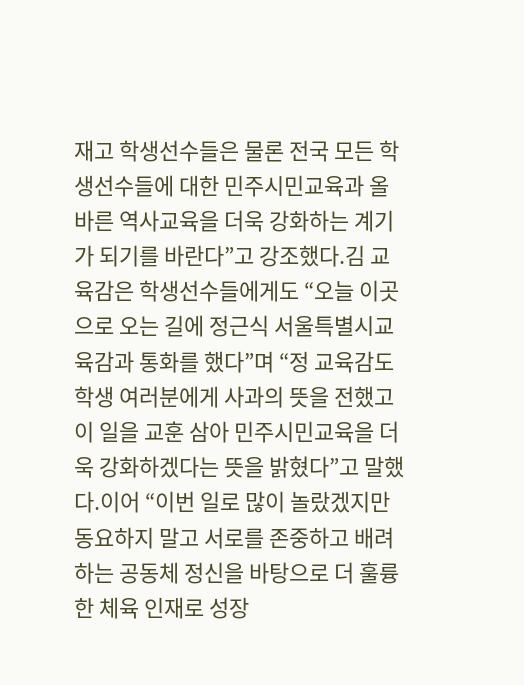재고 학생선수들은 물론 전국 모든 학생선수들에 대한 민주시민교육과 올바른 역사교육을 더욱 강화하는 계기가 되기를 바란다”고 강조했다.김 교육감은 학생선수들에게도 “오늘 이곳으로 오는 길에 정근식 서울특별시교육감과 통화를 했다”며 “정 교육감도 학생 여러분에게 사과의 뜻을 전했고이 일을 교훈 삼아 민주시민교육을 더욱 강화하겠다는 뜻을 밝혔다”고 말했다.이어 “이번 일로 많이 놀랐겠지만 동요하지 말고 서로를 존중하고 배려하는 공동체 정신을 바탕으로 더 훌륭한 체육 인재로 성장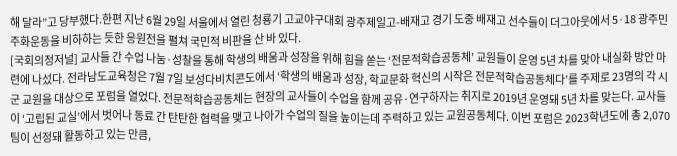해 달라”고 당부했다.한편 지난 6월 29일 서울에서 열린 청룡기 고교야구대회 광주제일고-배재고 경기 도중 배재고 선수들이 더그아웃에서 5·18 광주민주화운동을 비하하는 듯한 응원전을 펼쳐 국민적 비판을 산 바 있다.
[국회의정저널] 교사들 간 수업 나눔·성찰을 통해 학생의 배움과 성장을 위해 힘을 쏟는 ‘전문적학습공동체’ 교원들이 운영 5년 차를 맞아 내실화 방안 마련에 나섰다. 전라남도교육청은 7월 7일 보성다비치콘도에서 ‘학생의 배움과 성장, 학교문화 혁신의 시작은 전문적학습공동체다’를 주제로 23명의 각 시군 교원을 대상으로 포럼을 열었다. 전문적학습공동체는 현장의 교사들이 수업을 함께 공유·연구하자는 취지로 2019년 운영돼 5년 차를 맞는다. 교사들이 ‘고립된 교실’에서 벗어나 동료 간 탄탄한 협력을 맺고 나아가 수업의 질을 높이는데 주력하고 있는 교원공동체다. 이번 포럼은 2023학년도에 총 2,070팀이 선정돼 활동하고 있는 만큼,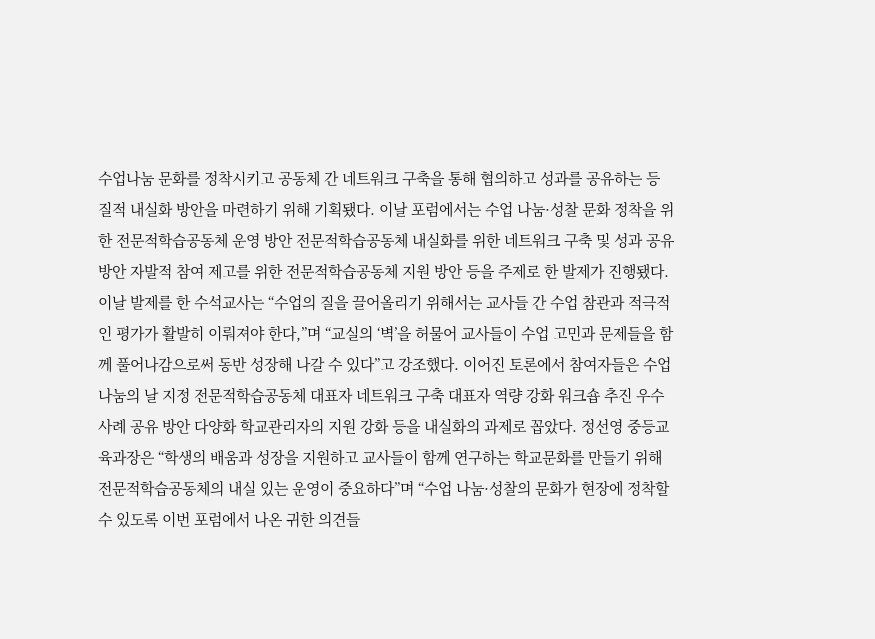수업나눔 문화를 정착시키고 공동체 간 네트워크 구축을 통해 협의하고 성과를 공유하는 등 질적 내실화 방안을 마련하기 위해 기획됐다. 이날 포럼에서는 수업 나눔·성찰 문화 정착을 위한 전문적학습공동체 운영 방안 전문적학습공동체 내실화를 위한 네트워크 구축 및 성과 공유 방안 자발적 참여 제고를 위한 전문적학습공동체 지원 방안 등을 주제로 한 발제가 진행됐다. 이날 발제를 한 수석교사는 “수업의 질을 끌어올리기 위해서는 교사들 간 수업 참관과 적극적인 평가가 활발히 이뤄져야 한다,”며 “교실의 ‘벽’을 허물어 교사들이 수업 고민과 문제들을 함께 풀어나감으로써 동반 성장해 나갈 수 있다”고 강조했다. 이어진 토론에서 참여자들은 수업 나눔의 날 지정 전문적학습공동체 대표자 네트워크 구축 대표자 역량 강화 워크숍 추진 우수사례 공유 방안 다양화 학교관리자의 지원 강화 등을 내실화의 과제로 꼽았다. 정선영 중등교육과장은 “학생의 배움과 성장을 지원하고 교사들이 함께 연구하는 학교문화를 만들기 위해 전문적학습공동체의 내실 있는 운영이 중요하다”며 “수업 나눔·성찰의 문화가 현장에 정착할 수 있도록 이번 포럼에서 나온 귀한 의견들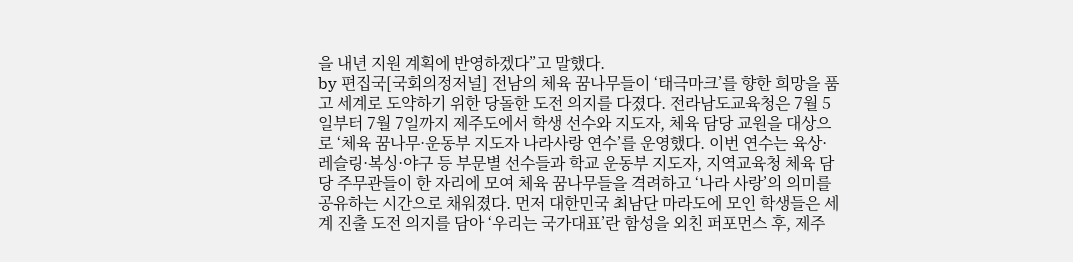을 내년 지원 계획에 반영하겠다”고 말했다.
by 편집국[국회의정저널] 전남의 체육 꿈나무들이 ‘태극마크’를 향한 희망을 품고 세계로 도약하기 위한 당돌한 도전 의지를 다졌다. 전라남도교육청은 7월 5일부터 7월 7일까지 제주도에서 학생 선수와 지도자, 체육 담당 교원을 대상으로 ‘체육 꿈나무·운동부 지도자 나라사랑 연수’를 운영했다. 이번 연수는 육상·레슬링·복싱·야구 등 부문별 선수들과 학교 운동부 지도자, 지역교육청 체육 담당 주무관들이 한 자리에 모여 체육 꿈나무들을 격려하고 ‘나라 사랑’의 의미를 공유하는 시간으로 채워졌다. 먼저 대한민국 최남단 마라도에 모인 학생들은 세계 진출 도전 의지를 담아 ‘우리는 국가대표’란 함성을 외친 퍼포먼스 후, 제주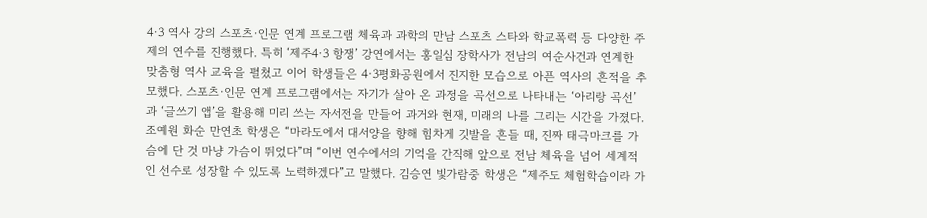4·3 역사 강의 스포츠·인문 연계 프로그램 체육과 과학의 만남 스포츠 스타와 학교폭력 등 다양한 주제의 연수를 진행했다. 특히 ‘제주4·3 항쟁’ 강연에서는 홍일심 장학사가 전남의 여순사건과 연계한 맞춤형 역사 교육을 펼쳤고 이어 학생들은 4·3평화공원에서 진지한 모습으로 아픈 역사의 흔적을 추모했다. 스포츠·인문 연계 프로그램에서는 자기가 살아 온 과정을 곡선으로 나타내는 ‘아리랑 곡선’과 ‘글쓰기 앱’을 활용해 미리 쓰는 자서전을 만들어 과거와 현재, 미래의 나를 그리는 시간을 가졌다. 조예원 화순 만연초 학생은 “마라도에서 대서양을 향해 힘차게 깃발을 흔들 때, 진짜 태극마크를 가슴에 단 것 마냥 가슴이 뛰었다”며 “이번 연수에서의 기억을 간직해 앞으로 전남 체육을 넘어 세계적인 선수로 성장할 수 있도록 노력하겠다”고 말했다. 김승연 빛가람중 학생은 “제주도 체험학습이라 가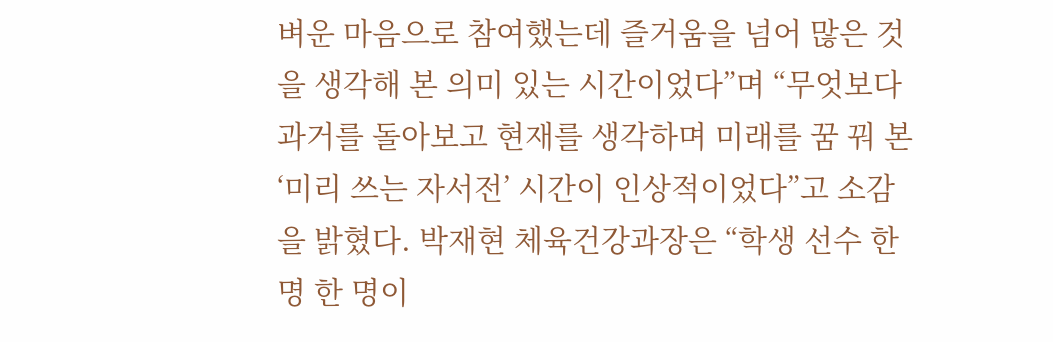벼운 마음으로 참여했는데 즐거움을 넘어 많은 것을 생각해 본 의미 있는 시간이었다”며 “무엇보다 과거를 돌아보고 현재를 생각하며 미래를 꿈 꿔 본 ‘미리 쓰는 자서전’ 시간이 인상적이었다”고 소감을 밝혔다. 박재현 체육건강과장은 “학생 선수 한 명 한 명이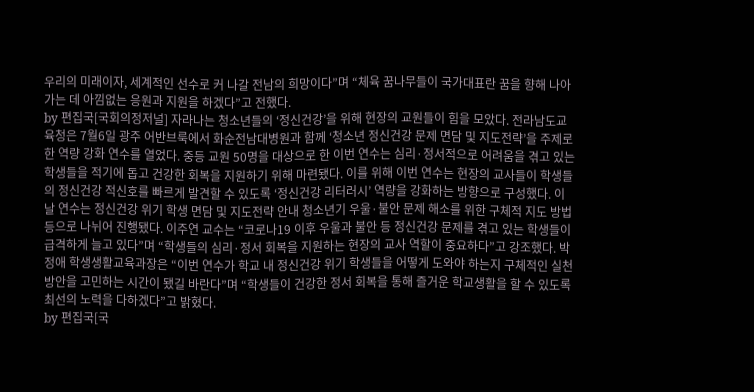우리의 미래이자, 세계적인 선수로 커 나갈 전남의 희망이다”며 “체육 꿈나무들이 국가대표란 꿈을 향해 나아가는 데 아낌없는 응원과 지원을 하겠다”고 전했다.
by 편집국[국회의정저널] 자라나는 청소년들의 ‘정신건강’을 위해 현장의 교원들이 힘을 모았다. 전라남도교육청은 7월6일 광주 어반브룩에서 화순전남대병원과 함께 ‘청소년 정신건강 문제 면담 및 지도전략’을 주제로 한 역량 강화 연수를 열었다. 중등 교원 50명을 대상으로 한 이번 연수는 심리·정서적으로 어려움을 겪고 있는 학생들을 적기에 돕고 건강한 회복을 지원하기 위해 마련됐다. 이를 위해 이번 연수는 현장의 교사들이 학생들의 정신건강 적신호를 빠르게 발견할 수 있도록 ‘정신건강 리터러시’ 역량을 강화하는 방향으로 구성했다. 이날 연수는 정신건강 위기 학생 면담 및 지도전략 안내 청소년기 우울·불안 문제 해소를 위한 구체적 지도 방법 등으로 나뉘어 진행됐다. 이주연 교수는 “코로나19 이후 우울과 불안 등 정신건강 문제를 겪고 있는 학생들이 급격하게 늘고 있다”며 “학생들의 심리·정서 회복을 지원하는 현장의 교사 역할이 중요하다”고 강조했다. 박정애 학생생활교육과장은 “이번 연수가 학교 내 정신건강 위기 학생들을 어떻게 도와야 하는지 구체적인 실천 방안을 고민하는 시간이 됐길 바란다”며 “학생들이 건강한 정서 회복을 통해 즐거운 학교생활을 할 수 있도록 최선의 노력을 다하겠다”고 밝혔다.
by 편집국[국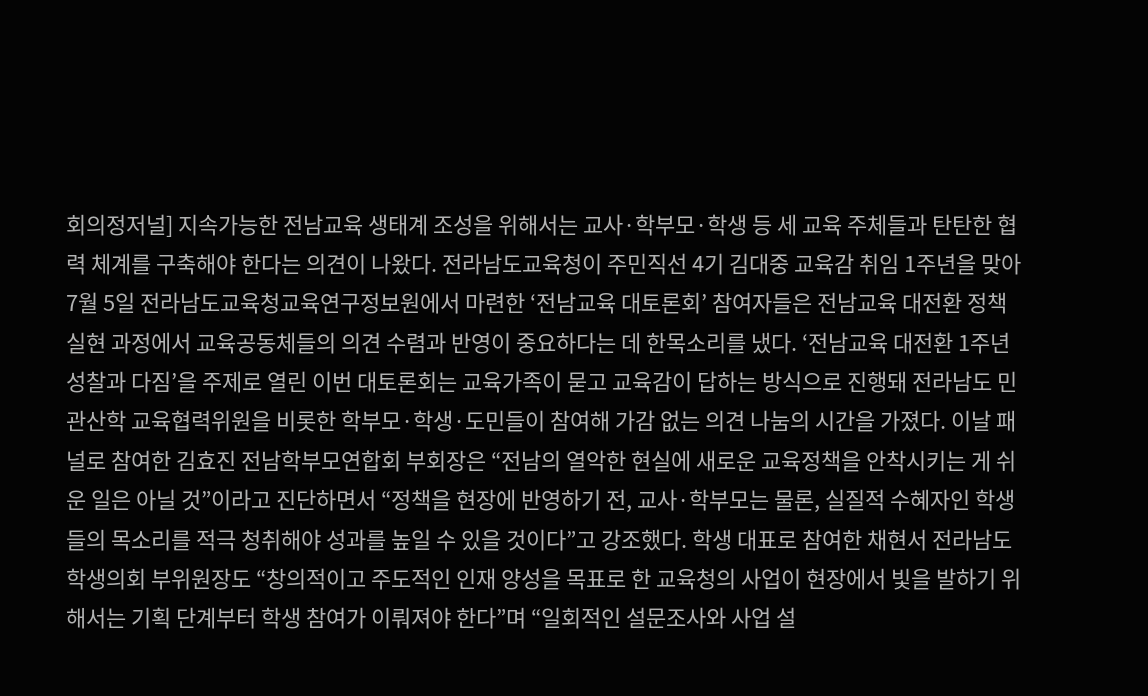회의정저널] 지속가능한 전남교육 생태계 조성을 위해서는 교사·학부모·학생 등 세 교육 주체들과 탄탄한 협력 체계를 구축해야 한다는 의견이 나왔다. 전라남도교육청이 주민직선 4기 김대중 교육감 취임 1주년을 맞아 7월 5일 전라남도교육청교육연구정보원에서 마련한 ‘전남교육 대토론회’ 참여자들은 전남교육 대전환 정책 실현 과정에서 교육공동체들의 의견 수렴과 반영이 중요하다는 데 한목소리를 냈다. ‘전남교육 대전환 1주년 성찰과 다짐’을 주제로 열린 이번 대토론회는 교육가족이 묻고 교육감이 답하는 방식으로 진행돼 전라남도 민관산학 교육협력위원을 비롯한 학부모·학생·도민들이 참여해 가감 없는 의견 나눔의 시간을 가졌다. 이날 패널로 참여한 김효진 전남학부모연합회 부회장은 “전남의 열악한 현실에 새로운 교육정책을 안착시키는 게 쉬운 일은 아닐 것”이라고 진단하면서 “정책을 현장에 반영하기 전, 교사·학부모는 물론, 실질적 수혜자인 학생들의 목소리를 적극 청취해야 성과를 높일 수 있을 것이다”고 강조했다. 학생 대표로 참여한 채현서 전라남도 학생의회 부위원장도 “창의적이고 주도적인 인재 양성을 목표로 한 교육청의 사업이 현장에서 빛을 발하기 위해서는 기획 단계부터 학생 참여가 이뤄져야 한다”며 “일회적인 설문조사와 사업 설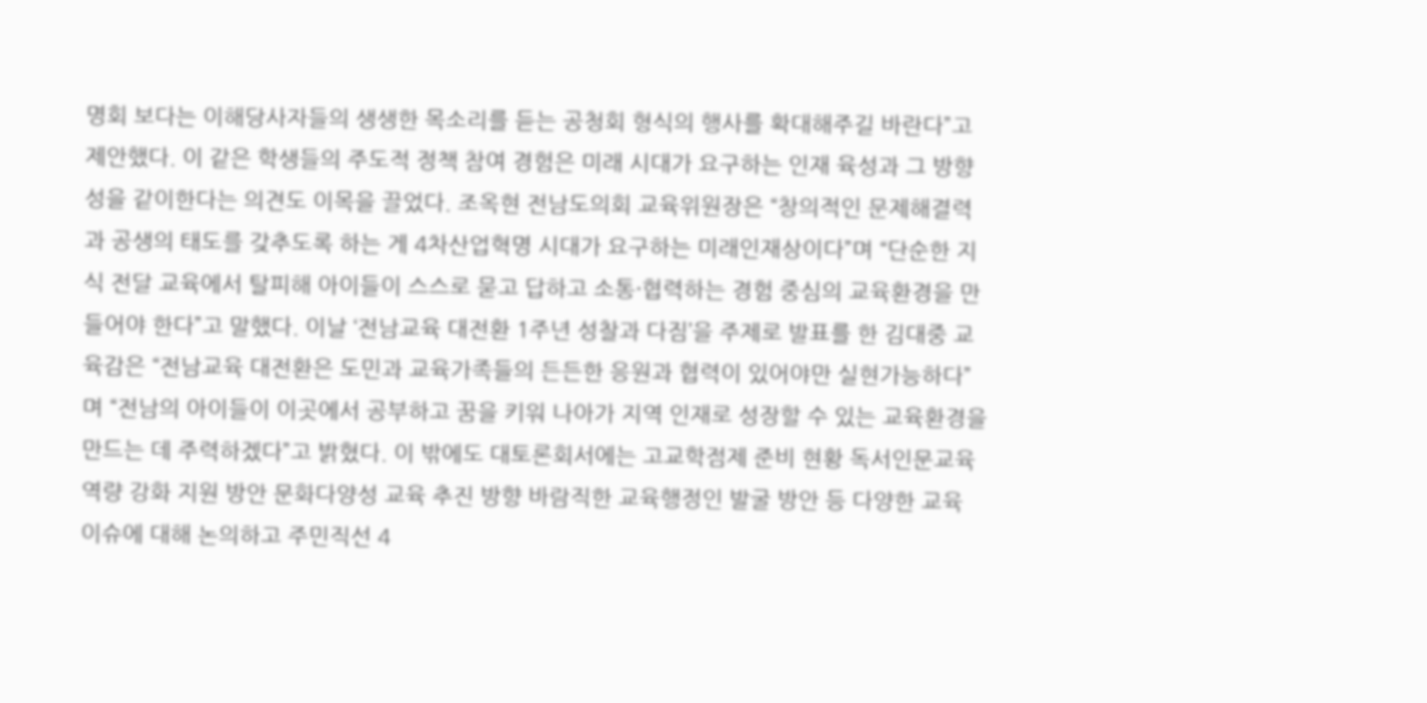명회 보다는 이해당사자들의 생생한 목소리를 듣는 공청회 형식의 행사를 확대해주길 바란다”고 제안했다. 이 같은 학생들의 주도적 정책 참여 경험은 미래 시대가 요구하는 인재 육성과 그 방향성을 같이한다는 의견도 이목을 끌었다. 조옥현 전남도의회 교육위원장은 “창의적인 문제해결력과 공생의 태도를 갖추도록 하는 게 4차산업혁명 시대가 요구하는 미래인재상이다”며 “단순한 지식 전달 교육에서 탈피해 아이들이 스스로 묻고 답하고 소통·협력하는 경험 중심의 교육환경을 만들어야 한다”고 말했다. 이날 ‘전남교육 대전환 1주년 성찰과 다짐’을 주제로 발표를 한 김대중 교육감은 “전남교육 대전환은 도민과 교육가족들의 든든한 응원과 협력이 있어야만 실현가능하다”며 “전남의 아이들이 이곳에서 공부하고 꿈을 키워 나아가 지역 인재로 성장할 수 있는 교육환경을 만드는 데 주력하겠다”고 밝혔다. 이 밖에도 대토론회서에는 고교학점제 준비 현황 독서인문교육 역량 강화 지원 방안 문화다양성 교육 추진 방향 바람직한 교육행정인 발굴 방안 등 다양한 교육 이슈에 대해 논의하고 주민직선 4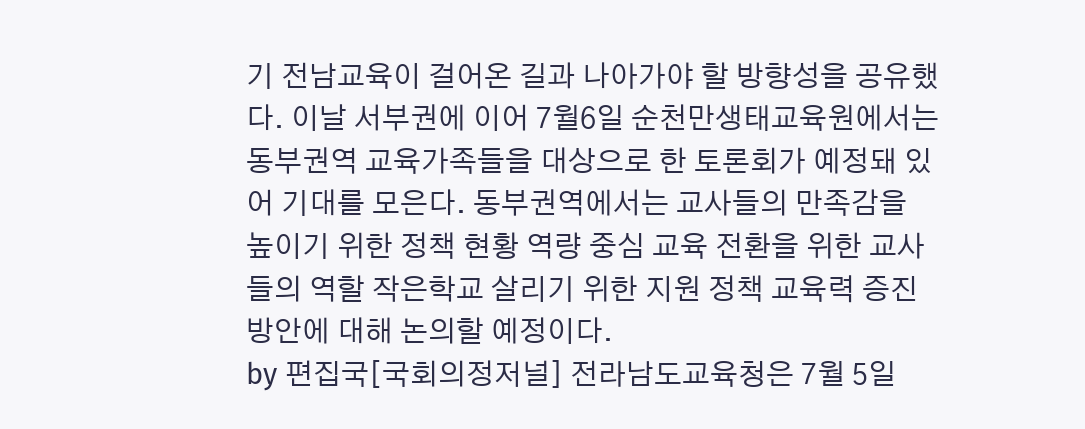기 전남교육이 걸어온 길과 나아가야 할 방향성을 공유했다. 이날 서부권에 이어 7월6일 순천만생태교육원에서는 동부권역 교육가족들을 대상으로 한 토론회가 예정돼 있어 기대를 모은다. 동부권역에서는 교사들의 만족감을 높이기 위한 정책 현황 역량 중심 교육 전환을 위한 교사들의 역할 작은학교 살리기 위한 지원 정책 교육력 증진 방안에 대해 논의할 예정이다.
by 편집국[국회의정저널] 전라남도교육청은 7월 5일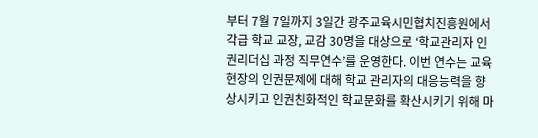부터 7월 7일까지 3일간 광주교육시민협치진흥원에서 각급 학교 교장, 교감 30명을 대상으로 ‘학교관리자 인권리더십 과정 직무연수’를 운영한다. 이번 연수는 교육현장의 인권문제에 대해 학교 관리자의 대응능력을 향상시키고 인권친화적인 학교문화를 확산시키기 위해 마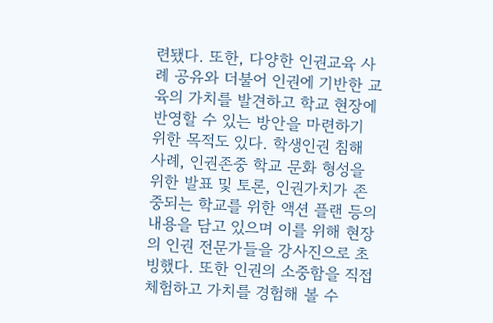련됐다. 또한, 다양한 인권교육 사례 공유와 더불어 인권에 기반한 교육의 가치를 발견하고 학교 현장에 반영할 수 있는 방안을 마련하기 위한 목적도 있다. 학생인권 침해 사례, 인권존중 학교 문화 형성을 위한 발표 및 토론, 인권가치가 존중되는 학교를 위한 액션 플랜 등의 내용을 담고 있으며 이를 위해 현장의 인권 전문가들을 강사진으로 초빙했다. 또한 인권의 소중함을 직접 체험하고 가치를 경험해 볼 수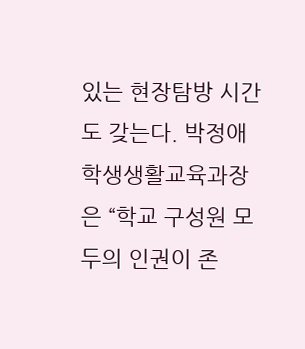있는 현장탐방 시간도 갖는다. 박정애 학생생활교육과장은 “학교 구성원 모두의 인권이 존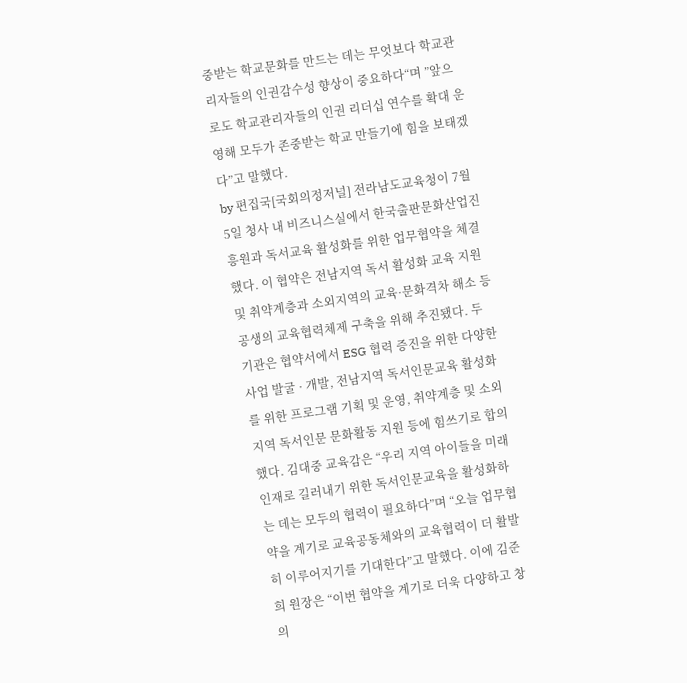중받는 학교문화를 만드는 데는 무엇보다 학교관리자들의 인권감수성 향상이 중요하다“며 ”앞으로도 학교관리자들의 인권 리더십 연수를 확대 운영해 모두가 존중받는 학교 만들기에 힘을 보태겠다”고 말했다.
by 편집국[국회의정저널] 전라남도교육청이 7월 5일 청사 내 비즈니스실에서 한국출판문화산업진흥원과 독서교육 활성화를 위한 업무협약을 체결했다. 이 협약은 전남지역 독서 활성화 교육 지원 및 취약계층과 소외지역의 교육·문화격차 해소 등 공생의 교육협력체제 구축을 위해 추진됐다. 두 기관은 협약서에서 ESG 협력 증진을 위한 다양한 사업 발굴 · 개발, 전남지역 독서인문교육 활성화를 위한 프로그램 기획 및 운영, 취약계층 및 소외지역 독서인문 문화활동 지원 등에 힘쓰기로 합의했다. 김대중 교육감은 “우리 지역 아이들을 미래인재로 길러내기 위한 독서인문교육을 활성화하는 데는 모두의 협력이 필요하다”며 “오늘 업무협약을 계기로 교육공동체와의 교육협력이 더 활발히 이루어지기를 기대한다”고 말했다. 이에 김준희 원장은 “이번 협약을 계기로 더욱 다양하고 창의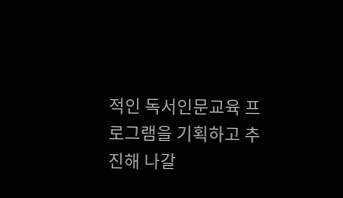적인 독서인문교육 프로그램을 기획하고 추진해 나갈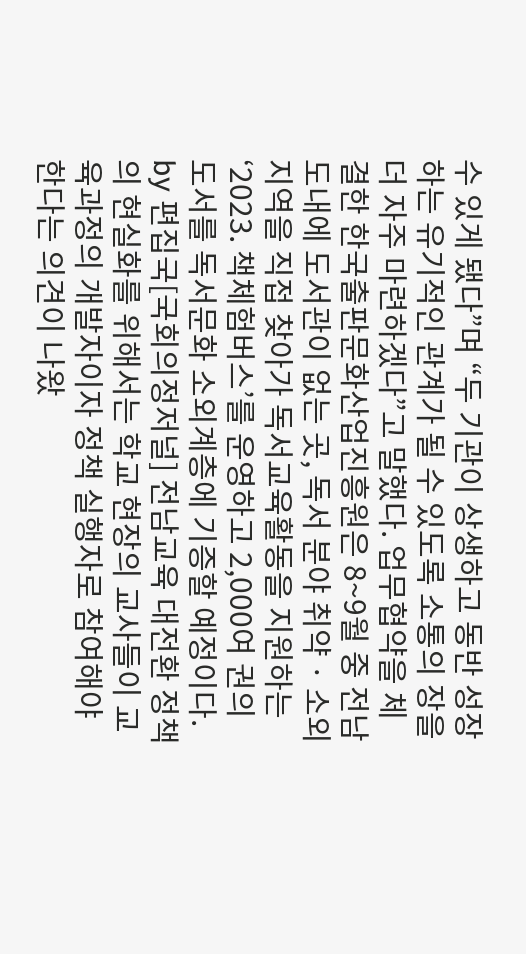수 있게 됐다”며 “두 기관이 상생하고 동반 성장하는 유기적인 관계가 될 수 있도록 소통의 장을 더 자주 마련하겠다”고 말했다. 업무협약을 체결한 한국출판문화산업진흥원은 8~9월 중 전남 도내에 도서관이 없는 곳, 독서 분야 취약 · 소외 지역을 직접 찾아가 독서교육활동을 지원하는‘2023. 책체험버스’를 운영하고 2,000여 권의 도서를 독서문화 소외계층에 기증할 예정이다.
by 편집국[국회의정저널] 전남교육 대전환 정책의 현실화를 위해서는 학교 현장의 교사들이 교육과정의 개발자이자 정책 실행자로 참여해야 한다는 의견이 나왔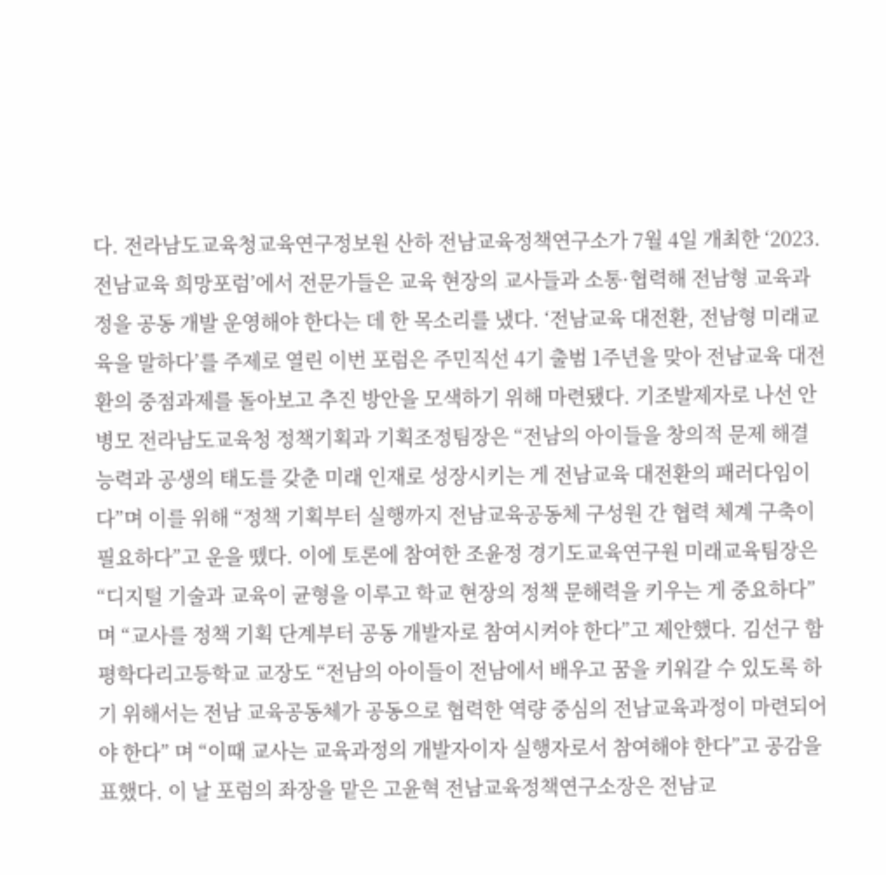다. 전라남도교육청교육연구정보원 산하 전남교육정책연구소가 7월 4일 개최한 ‘2023. 전남교육 희망포럼’에서 전문가들은 교육 현장의 교사들과 소통·협력해 전남형 교육과정을 공동 개발 운영해야 한다는 데 한 목소리를 냈다. ‘전남교육 대전환, 전남형 미래교육을 말하다’를 주제로 열린 이번 포럼은 주민직선 4기 출범 1주년을 맞아 전남교육 대전환의 중점과제를 돌아보고 추진 방안을 모색하기 위해 마련됐다. 기조발제자로 나선 안병모 전라남도교육청 정책기획과 기획조정팀장은 “전남의 아이들을 창의적 문제 해결 능력과 공생의 태도를 갖춘 미래 인재로 성장시키는 게 전남교육 대전환의 패러다임이다”며 이를 위해 “정책 기획부터 실행까지 전남교육공동체 구성원 간 협력 체계 구축이 필요하다”고 운을 뗐다. 이에 토론에 참여한 조윤정 경기도교육연구원 미래교육팀장은 “디지털 기술과 교육이 균형을 이루고 학교 현장의 정책 문해력을 키우는 게 중요하다”며 “교사를 정책 기획 단계부터 공동 개발자로 참여시켜야 한다”고 제안했다. 김선구 함평학다리고등학교 교장도 “전남의 아이들이 전남에서 배우고 꿈을 키워갈 수 있도록 하기 위해서는 전남 교육공동체가 공동으로 협력한 역량 중심의 전남교육과정이 마련되어야 한다” 며 “이때 교사는 교육과정의 개발자이자 실행자로서 참여해야 한다”고 공감을 표했다. 이 날 포럼의 좌장을 맡은 고윤혁 전남교육정책연구소장은 전남교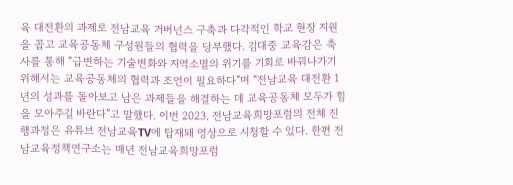육 대전환의 과제로 전남교육 거버넌스 구축과 다각적인 학교 현장 지원을 꼽고 교육공동체 구성원들의 협력을 당부했다. 김대중 교육감은 축사를 통해 “급변하는 기술변화와 지역소멸의 위기를 기회로 바꿔나가기 위해서는 교육공동체의 협력과 조언이 필요하다”며 “전남교육 대전환 1년의 성과를 돌아보고 남은 과제들을 해결하는 데 교육공동체 모두가 힘을 모아주길 바란다”고 말했다. 이번 2023. 전남교육희망포럼의 전체 진행과정은 유튜브 전남교육TV에 탑재돼 영상으로 시청할 수 있다. 한편 전남교육정책연구소는 매년 전남교육희망포럼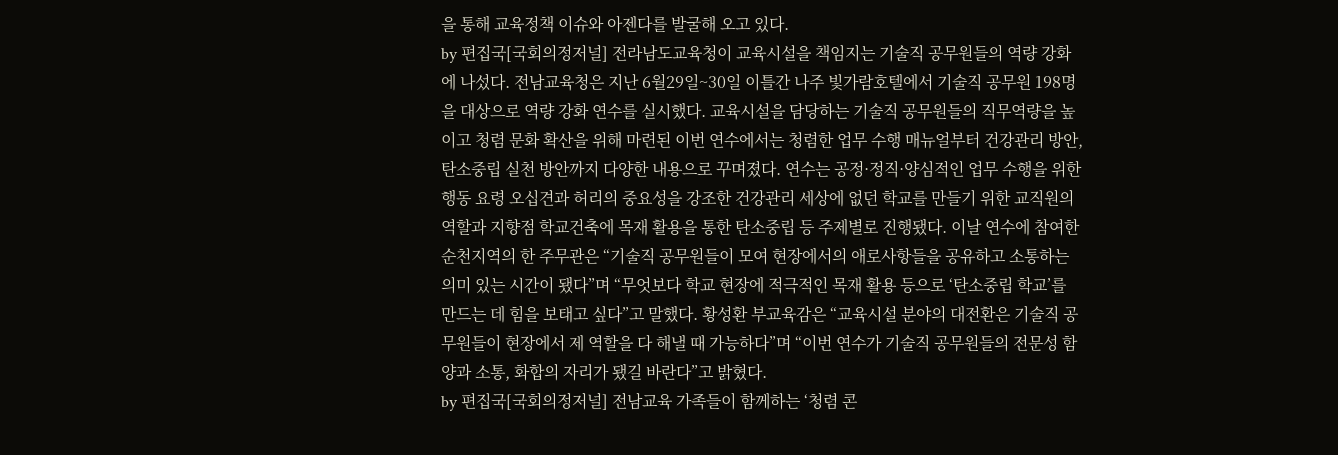을 통해 교육정책 이슈와 아젠다를 발굴해 오고 있다.
by 편집국[국회의정저널] 전라남도교육청이 교육시설을 책임지는 기술직 공무원들의 역량 강화에 나섰다. 전남교육청은 지난 6월29일~30일 이틀간 나주 빛가람호텔에서 기술직 공무원 198명을 대상으로 역량 강화 연수를 실시했다. 교육시설을 담당하는 기술직 공무원들의 직무역량을 높이고 청렴 문화 확산을 위해 마련된 이번 연수에서는 청렴한 업무 수행 매뉴얼부터 건강관리 방안, 탄소중립 실천 방안까지 다양한 내용으로 꾸며졌다. 연수는 공정·정직·양심적인 업무 수행을 위한 행동 요령 오십견과 허리의 중요성을 강조한 건강관리 세상에 없던 학교를 만들기 위한 교직원의 역할과 지향점 학교건축에 목재 활용을 통한 탄소중립 등 주제별로 진행됐다. 이날 연수에 참여한 순천지역의 한 주무관은 “기술직 공무원들이 모여 현장에서의 애로사항들을 공유하고 소통하는 의미 있는 시간이 됐다”며 “무엇보다 학교 현장에 적극적인 목재 활용 등으로 ‘탄소중립 학교’를 만드는 데 힘을 보태고 싶다”고 말했다. 황성환 부교육감은 “교육시설 분야의 대전환은 기술직 공무원들이 현장에서 제 역할을 다 해낼 때 가능하다”며 “이번 연수가 기술직 공무원들의 전문성 함양과 소통, 화합의 자리가 됐길 바란다”고 밝혔다.
by 편집국[국회의정저널] 전남교육 가족들이 함께하는 ‘청렴 콘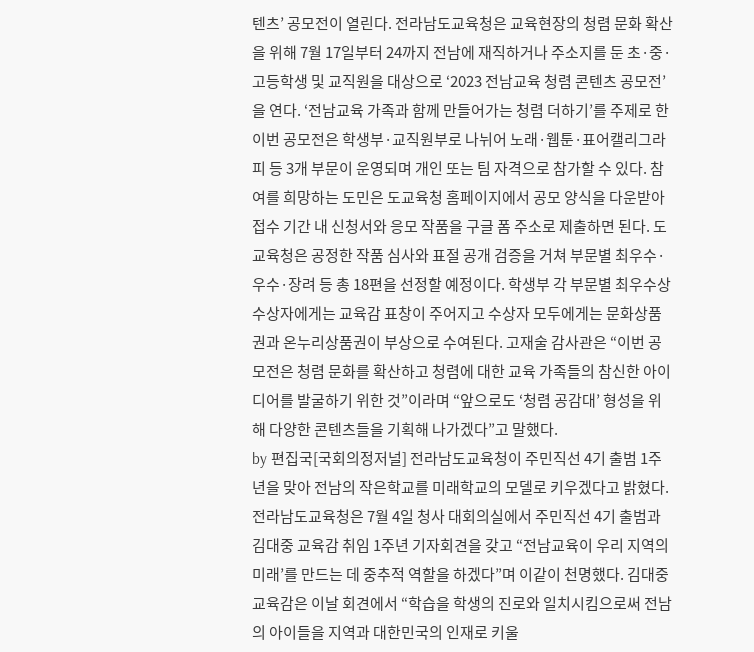텐츠’ 공모전이 열린다. 전라남도교육청은 교육현장의 청렴 문화 확산을 위해 7월 17일부터 24까지 전남에 재직하거나 주소지를 둔 초·중·고등학생 및 교직원을 대상으로 ‘2023 전남교육 청렴 콘텐츠 공모전’을 연다. ‘전남교육 가족과 함께 만들어가는 청렴 더하기’를 주제로 한 이번 공모전은 학생부·교직원부로 나뉘어 노래·웹툰·표어캘리그라피 등 3개 부문이 운영되며 개인 또는 팀 자격으로 참가할 수 있다. 참여를 희망하는 도민은 도교육청 홈페이지에서 공모 양식을 다운받아 접수 기간 내 신청서와 응모 작품을 구글 폼 주소로 제출하면 된다. 도교육청은 공정한 작품 심사와 표절 공개 검증을 거쳐 부문별 최우수·우수·장려 등 총 18편을 선정할 예정이다. 학생부 각 부문별 최우수상 수상자에게는 교육감 표창이 주어지고 수상자 모두에게는 문화상품권과 온누리상품권이 부상으로 수여된다. 고재술 감사관은 “이번 공모전은 청렴 문화를 확산하고 청렴에 대한 교육 가족들의 참신한 아이디어를 발굴하기 위한 것”이라며 “앞으로도 ‘청렴 공감대’ 형성을 위해 다양한 콘텐츠들을 기획해 나가겠다”고 말했다.
by 편집국[국회의정저널] 전라남도교육청이 주민직선 4기 출범 1주년을 맞아 전남의 작은학교를 미래학교의 모델로 키우겠다고 밝혔다. 전라남도교육청은 7월 4일 청사 대회의실에서 주민직선 4기 출범과 김대중 교육감 취임 1주년 기자회견을 갖고 “전남교육이 우리 지역의 미래’를 만드는 데 중추적 역할을 하겠다”며 이같이 천명했다. 김대중 교육감은 이날 회견에서 “학습을 학생의 진로와 일치시킴으로써 전남의 아이들을 지역과 대한민국의 인재로 키울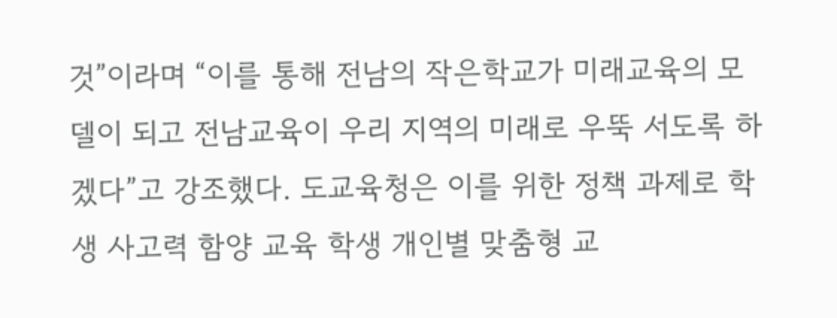것”이라며 “이를 통해 전남의 작은학교가 미래교육의 모델이 되고 전남교육이 우리 지역의 미래로 우뚝 서도록 하겠다”고 강조했다. 도교육청은 이를 위한 정책 과제로 학생 사고력 함양 교육 학생 개인별 맞춤형 교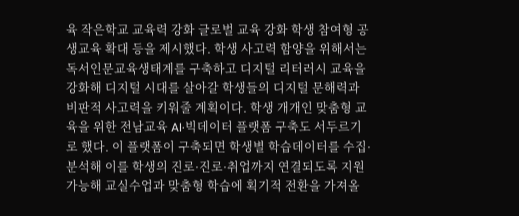육 작은학교 교육력 강화 글로벌 교육 강화 학생 참여형 공생교육 확대 등을 제시했다. 학생 사고력 함양을 위해서는 독서인문교육생태계를 구축하고 디지털 리터러시 교육을 강화해 디지털 시대를 살아갈 학생들의 디지털 문해력과 비판적 사고력을 키워줄 계획이다. 학생 개개인 맞춤형 교육을 위한 전남교육 AI·빅데이터 플랫폼 구축도 서두르기로 했다. 이 플랫폼이 구축되면 학생별 학습데이터를 수집·분석해 이를 학생의 진로·진로·취업까지 연결되도록 지원 가능해 교실수업과 맞춤형 학습에 획기적 전환을 가져올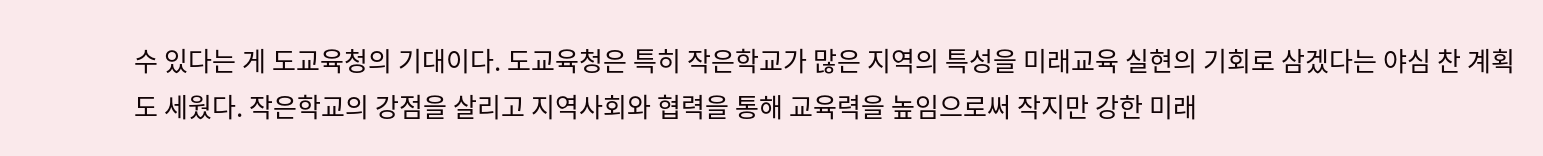수 있다는 게 도교육청의 기대이다. 도교육청은 특히 작은학교가 많은 지역의 특성을 미래교육 실현의 기회로 삼겠다는 야심 찬 계획도 세웠다. 작은학교의 강점을 살리고 지역사회와 협력을 통해 교육력을 높임으로써 작지만 강한 미래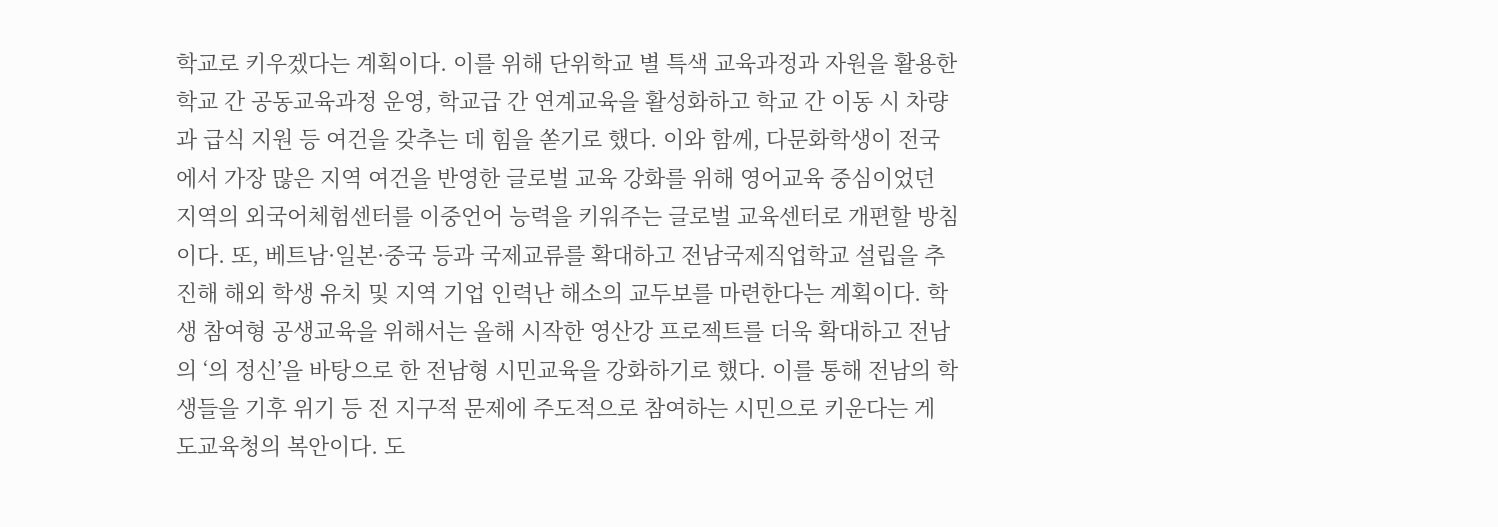학교로 키우겠다는 계획이다. 이를 위해 단위학교 별 특색 교육과정과 자원을 활용한 학교 간 공동교육과정 운영, 학교급 간 연계교육을 활성화하고 학교 간 이동 시 차량과 급식 지원 등 여건을 갖추는 데 힘을 쏟기로 했다. 이와 함께, 다문화학생이 전국에서 가장 많은 지역 여건을 반영한 글로벌 교육 강화를 위해 영어교육 중심이었던 지역의 외국어체험센터를 이중언어 능력을 키워주는 글로벌 교육센터로 개편할 방침이다. 또, 베트남·일본·중국 등과 국제교류를 확대하고 전남국제직업학교 설립을 추진해 해외 학생 유치 및 지역 기업 인력난 해소의 교두보를 마련한다는 계획이다. 학생 참여형 공생교육을 위해서는 올해 시작한 영산강 프로젝트를 더욱 확대하고 전남의 ‘의 정신’을 바탕으로 한 전남형 시민교육을 강화하기로 했다. 이를 통해 전남의 학생들을 기후 위기 등 전 지구적 문제에 주도적으로 참여하는 시민으로 키운다는 게 도교육청의 복안이다. 도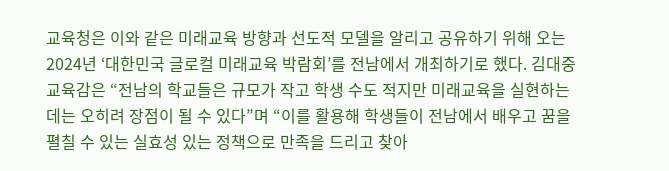교육청은 이와 같은 미래교육 방향과 선도적 모델을 알리고 공유하기 위해 오는 2024년 ‘대한민국 글로컬 미래교육 박람회’를 전남에서 개최하기로 했다. 김대중 교육감은 “전남의 학교들은 규모가 작고 학생 수도 적지만 미래교육을 실현하는 데는 오히려 장점이 될 수 있다”며 “이를 활용해 학생들이 전남에서 배우고 꿈을 펼칠 수 있는 실효성 있는 정책으로 만족을 드리고 찾아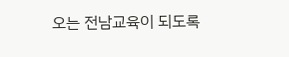오는 전남교육이 되도록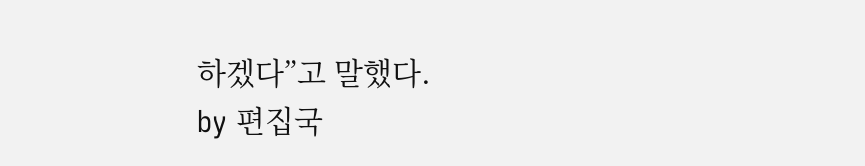하겠다”고 말했다.
by 편집국